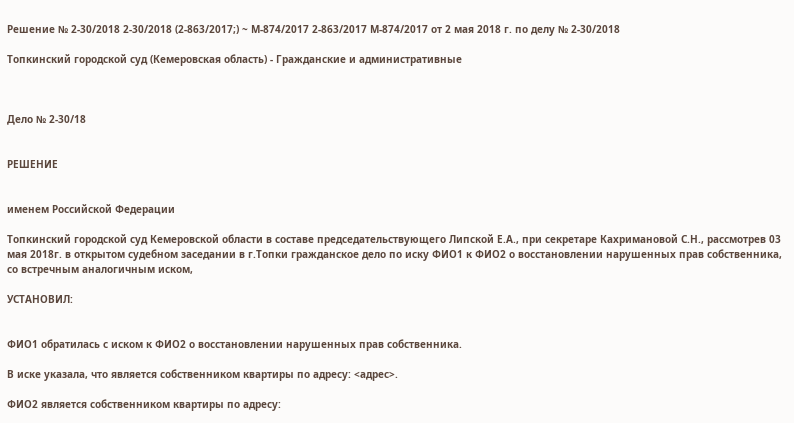Решение № 2-30/2018 2-30/2018 (2-863/2017;) ~ М-874/2017 2-863/2017 М-874/2017 от 2 мая 2018 г. по делу № 2-30/2018

Топкинский городской суд (Кемеровская область) - Гражданские и административные



Дело № 2-30/18


РЕШЕНИЕ


именем Российской Федерации

Топкинский городской суд Кемеровской области в составе председательствующего Липской Е.А., при секретаре Кахримановой С.Н., рассмотрев 03 мая 2018г. в открытом судебном заседании в г.Топки гражданское дело по иску ФИО1 к ФИО2 о восстановлении нарушенных прав собственника, со встречным аналогичным иском,

УСТАНОВИЛ:


ФИО1 обратилась с иском к ФИО2 о восстановлении нарушенных прав собственника.

В иске указала, что является собственником квартиры по адресу: <адрес>.

ФИО2 является собственником квартиры по адресу: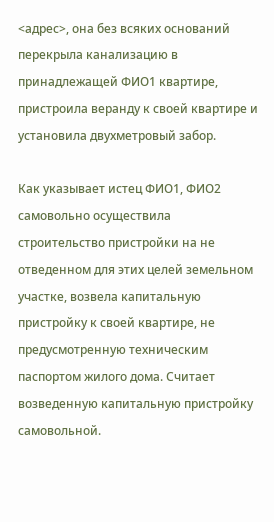<адрес>, она без всяких оснований перекрыла канализацию в принадлежащей ФИО1 квартире, пристроила веранду к своей квартире и установила двухметровый забор.

Как указывает истец ФИО1, ФИО2 самовольно осуществила строительство пристройки на не отведенном для этих целей земельном участке, возвела капитальную пристройку к своей квартире, не предусмотренную техническим паспортом жилого дома. Считает возведенную капитальную пристройку самовольной.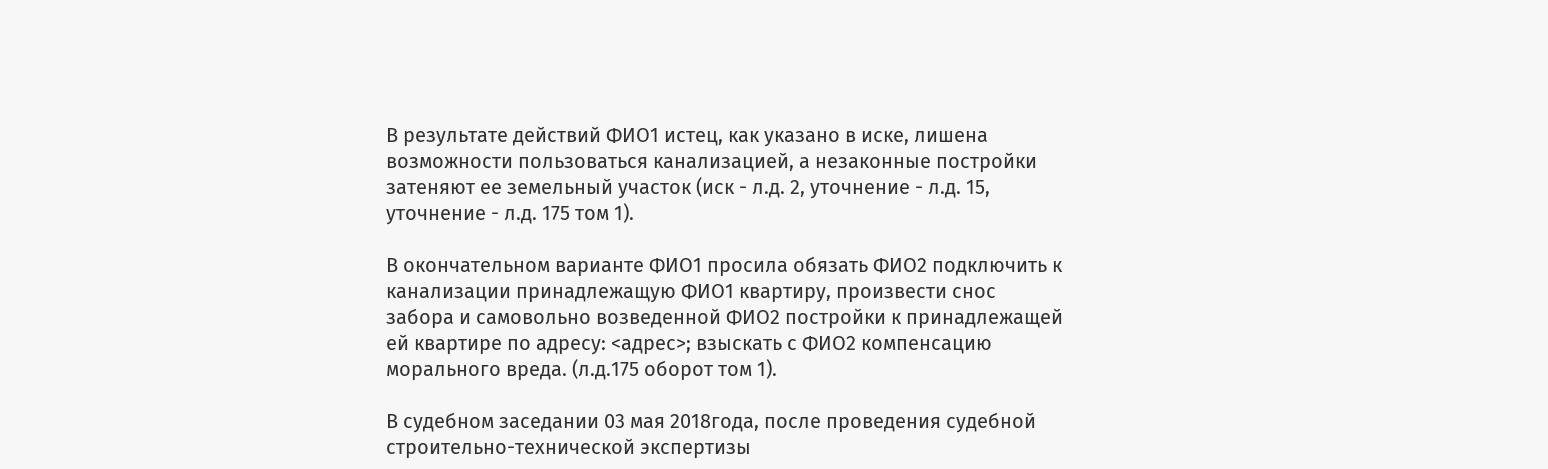В результате действий ФИО1 истец, как указано в иске, лишена возможности пользоваться канализацией, а незаконные постройки затеняют ее земельный участок (иск - л.д. 2, уточнение - л.д. 15, уточнение - л.д. 175 том 1).

В окончательном варианте ФИО1 просила обязать ФИО2 подключить к канализации принадлежащую ФИО1 квартиру, произвести снос забора и самовольно возведенной ФИО2 постройки к принадлежащей ей квартире по адресу: <адрес>; взыскать с ФИО2 компенсацию морального вреда. (л.д.175 оборот том 1).

В судебном заседании 03 мая 2018года, после проведения судебной строительно-технической экспертизы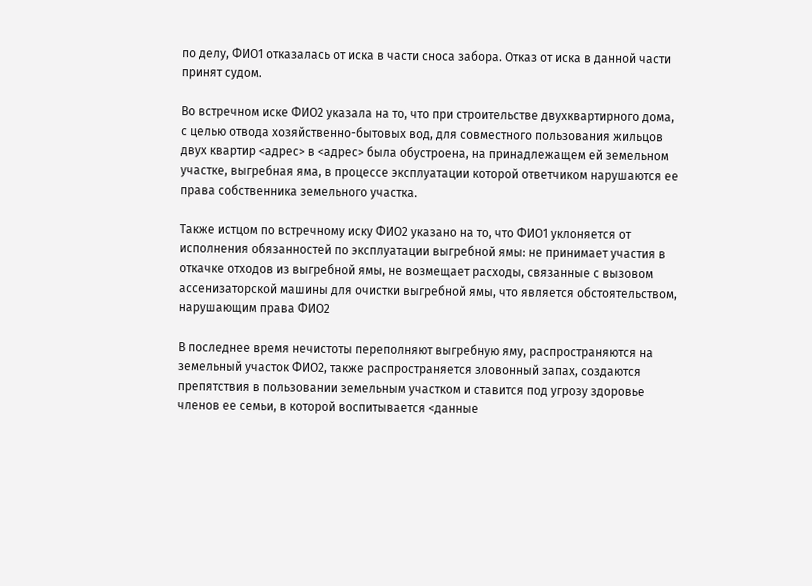по делу, ФИО1 отказалась от иска в части сноса забора. Отказ от иска в данной части принят судом.

Во встречном иске ФИО2 указала на то, что при строительстве двухквартирного дома, с целью отвода хозяйственно-бытовых вод, для совместного пользования жильцов двух квартир <адрес> в <адрес> была обустроена, на принадлежащем ей земельном участке, выгребная яма, в процессе эксплуатации которой ответчиком нарушаются ее права собственника земельного участка.

Также истцом по встречному иску ФИО2 указано на то, что ФИО1 уклоняется от исполнения обязанностей по эксплуатации выгребной ямы: не принимает участия в откачке отходов из выгребной ямы, не возмещает расходы, связанные с вызовом ассенизаторской машины для очистки выгребной ямы, что является обстоятельством, нарушающим права ФИО2

В последнее время нечистоты переполняют выгребную яму, распространяются на земельный участок ФИО2, также распространяется зловонный запах, создаются препятствия в пользовании земельным участком и ставится под угрозу здоровье членов ее семьи, в которой воспитывается <данные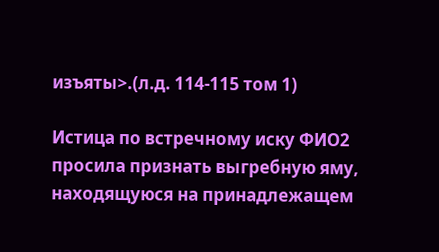изъяты>.(л.д. 114-115 том 1)

Истица по встречному иску ФИО2 просила признать выгребную яму, находящуюся на принадлежащем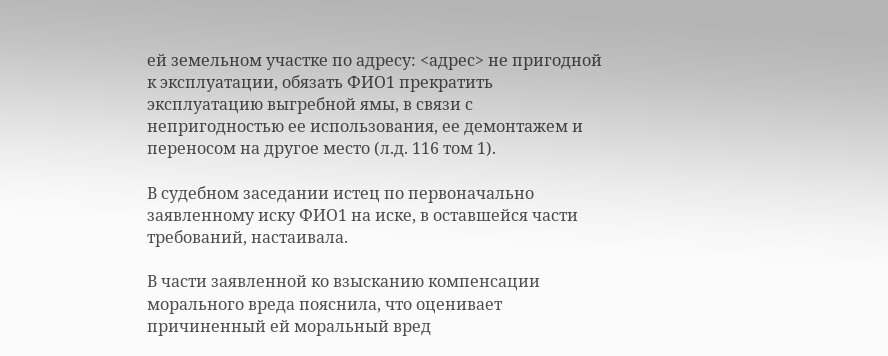ей земельном участке по адресу: <адрес> не пригодной к эксплуатации, обязать ФИО1 прекратить эксплуатацию выгребной ямы, в связи с непригодностью ее использования, ее демонтажем и переносом на другое место (л.д. 116 том 1).

В судебном заседании истец по первоначально заявленному иску ФИО1 на иске, в оставшейся части требований, настаивала.

В части заявленной ко взысканию компенсации морального вреда пояснила, что оценивает причиненный ей моральный вред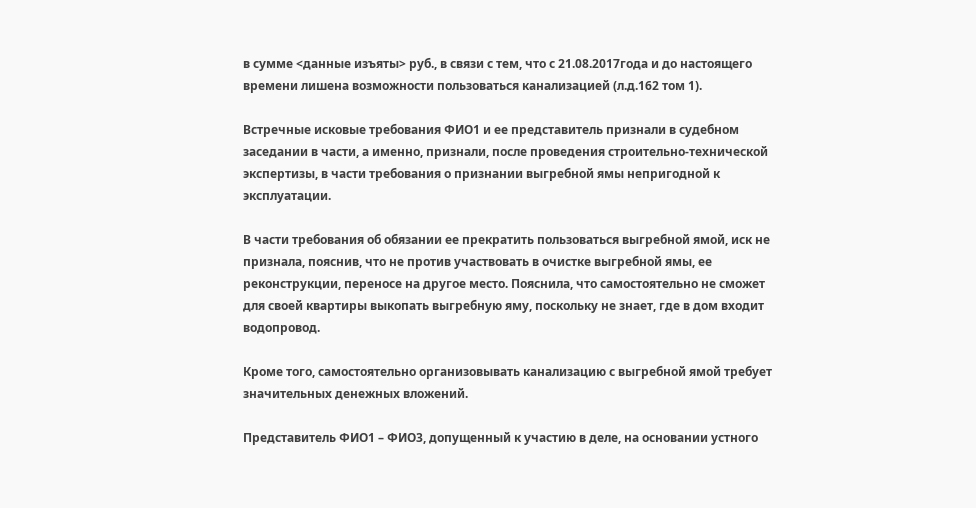в сумме <данные изъяты> руб., в связи с тем, что с 21.08.2017года и до настоящего времени лишена возможности пользоваться канализацией (л.д.162 том 1).

Встречные исковые требования ФИО1 и ее представитель признали в судебном заседании в части, а именно, признали, после проведения строительно-технической экспертизы, в части требования о признании выгребной ямы непригодной к эксплуатации.

В части требования об обязании ее прекратить пользоваться выгребной ямой, иск не признала, пояснив, что не против участвовать в очистке выгребной ямы, ее реконструкции, переносе на другое место. Пояснила, что самостоятельно не сможет для своей квартиры выкопать выгребную яму, поскольку не знает, где в дом входит водопровод.

Кроме того, самостоятельно организовывать канализацию с выгребной ямой требует значительных денежных вложений.

Представитель ФИО1 – ФИО3, допущенный к участию в деле, на основании устного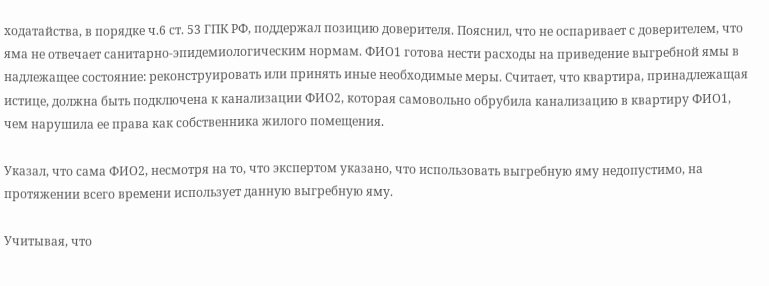ходатайства, в порядке ч.6 ст. 53 ГПК РФ, поддержал позицию доверителя. Пояснил, что не оспаривает с доверителем, что яма не отвечает санитарно-эпидемиологическим нормам. ФИО1 готова нести расходы на приведение выгребной ямы в надлежащее состояние: реконструировать или принять иные необходимые меры. Считает, что квартира, принадлежащая истице, должна быть подключена к канализации ФИО2, которая самовольно обрубила канализацию в квартиру ФИО1, чем нарушила ее права как собственника жилого помещения.

Указал, что сама ФИО2, несмотря на то, что экспертом указано, что использовать выгребную яму недопустимо, на протяжении всего времени использует данную выгребную яму.

Учитывая, что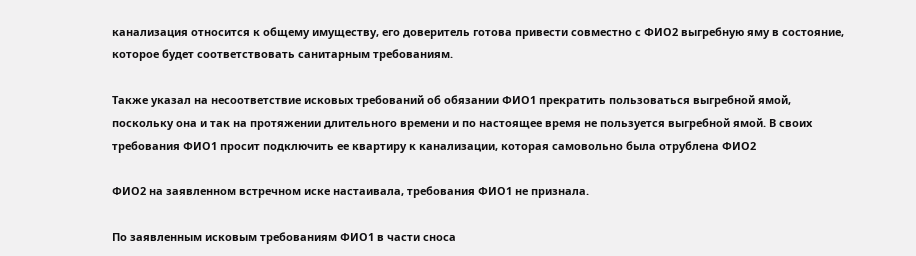канализация относится к общему имуществу, его доверитель готова привести совместно с ФИО2 выгребную яму в состояние, которое будет соответствовать санитарным требованиям.

Также указал на несоответствие исковых требований об обязании ФИО1 прекратить пользоваться выгребной ямой, поскольку она и так на протяжении длительного времени и по настоящее время не пользуется выгребной ямой. В своих требования ФИО1 просит подключить ее квартиру к канализации, которая самовольно была отрублена ФИО2

ФИО2 на заявленном встречном иске настаивала, требования ФИО1 не признала.

По заявленным исковым требованиям ФИО1 в части сноса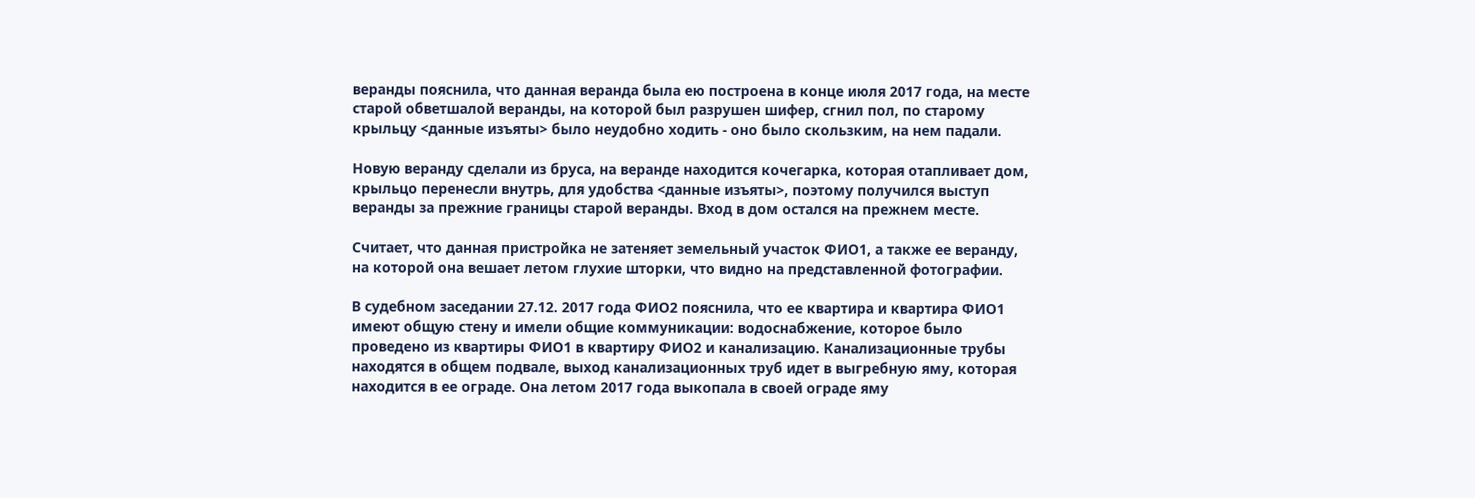веранды пояснила, что данная веранда была ею построена в конце июля 2017 года, на месте старой обветшалой веранды, на которой был разрушен шифер, сгнил пол, по старому крыльцу <данные изъяты> было неудобно ходить - оно было скользким, на нем падали.

Новую веранду сделали из бруса, на веранде находится кочегарка, которая отапливает дом, крыльцо перенесли внутрь, для удобства <данные изъяты>, поэтому получился выступ веранды за прежние границы старой веранды. Вход в дом остался на прежнем месте.

Считает, что данная пристройка не затеняет земельный участок ФИО1, а также ее веранду, на которой она вешает летом глухие шторки, что видно на представленной фотографии.

В судебном заседании 27.12. 2017 года ФИО2 пояснила, что ее квартира и квартира ФИО1 имеют общую стену и имели общие коммуникации: водоснабжение, которое было проведено из квартиры ФИО1 в квартиру ФИО2 и канализацию. Канализационные трубы находятся в общем подвале, выход канализационных труб идет в выгребную яму, которая находится в ее ограде. Она летом 2017 года выкопала в своей ограде яму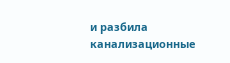и разбила канализационные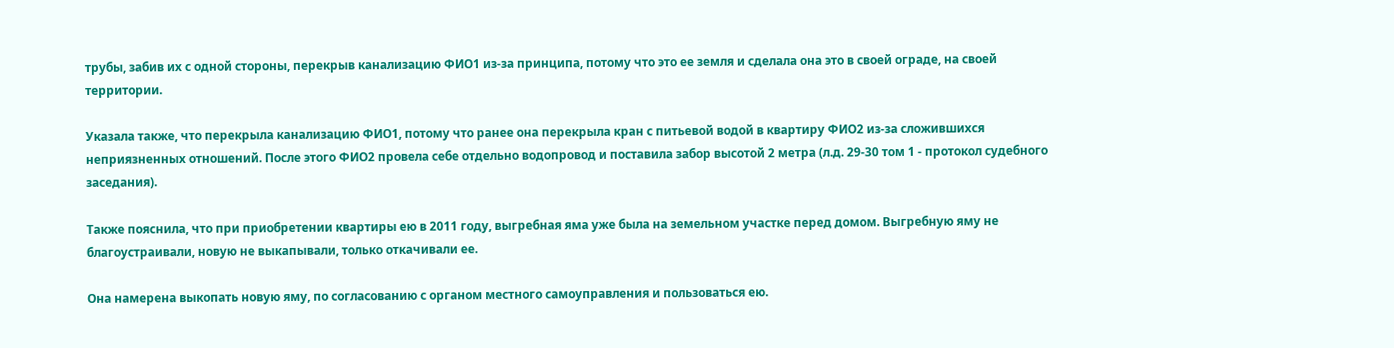трубы, забив их с одной стороны, перекрыв канализацию ФИО1 из-за принципа, потому что это ее земля и сделала она это в своей ограде, на своей территории.

Указала также, что перекрыла канализацию ФИО1, потому что ранее она перекрыла кран с питьевой водой в квартиру ФИО2 из-за сложившихся неприязненных отношений. После этого ФИО2 провела себе отдельно водопровод и поставила забор высотой 2 метра (л.д. 29-30 том 1 - протокол судебного заседания).

Также пояснила, что при приобретении квартиры ею в 2011 году, выгребная яма уже была на земельном участке перед домом. Выгребную яму не благоустраивали, новую не выкапывали, только откачивали ее.

Она намерена выкопать новую яму, по согласованию с органом местного самоуправления и пользоваться ею.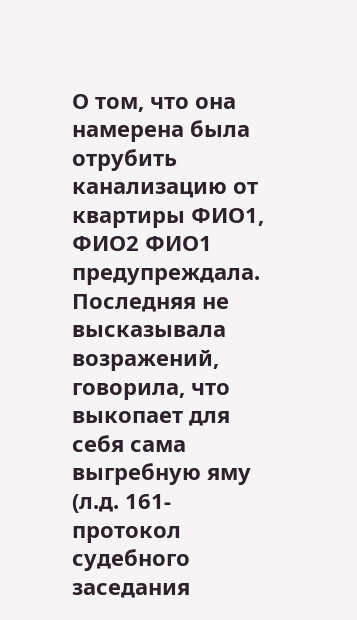О том, что она намерена была отрубить канализацию от квартиры ФИО1, ФИО2 ФИО1 предупреждала. Последняя не высказывала возражений, говорила, что выкопает для себя сама выгребную яму (л.д. 161- протокол судебного заседания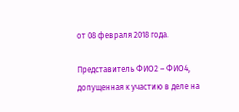от 08 февраля 2018 года.

Представитель ФИО2 – ФИО4, допущенная к участию в деле на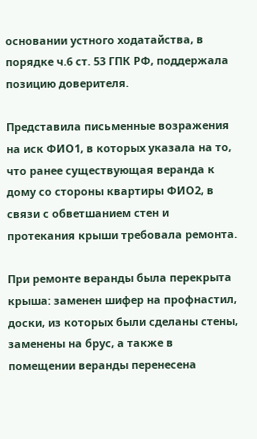основании устного ходатайства, в порядке ч.6 ст. 53 ГПК РФ, поддержала позицию доверителя.

Представила письменные возражения на иск ФИО1, в которых указала на то, что ранее существующая веранда к дому со стороны квартиры ФИО2, в связи с обветшанием стен и протекания крыши требовала ремонта.

При ремонте веранды была перекрыта крыша: заменен шифер на профнастил, доски, из которых были сделаны стены, заменены на брус, а также в помещении веранды перенесена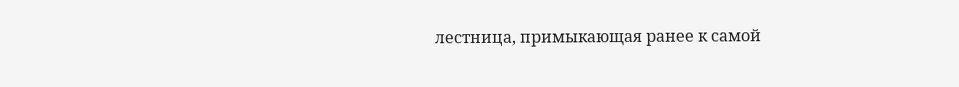лестница, примыкающая ранее к самой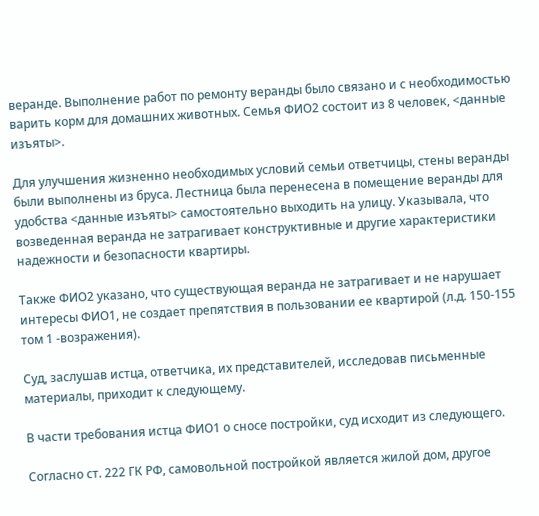веранде. Выполнение работ по ремонту веранды было связано и с необходимостью варить корм для домашних животных. Семья ФИО2 состоит из 8 человек, <данные изъяты>.

Для улучшения жизненно необходимых условий семьи ответчицы, стены веранды были выполнены из бруса. Лестница была перенесена в помещение веранды для удобства <данные изъяты> самостоятельно выходить на улицу. Указывала, что возведенная веранда не затрагивает конструктивные и другие характеристики надежности и безопасности квартиры.

Также ФИО2 указано, что существующая веранда не затрагивает и не нарушает интересы ФИО1, не создает препятствия в пользовании ее квартирой (л.д. 150-155 том 1 -возражения).

Суд, заслушав истца, ответчика, их представителей, исследовав письменные материалы, приходит к следующему.

В части требования истца ФИО1 о сносе постройки, суд исходит из следующего.

Согласно ст. 222 ГК РФ, самовольной постройкой является жилой дом, другое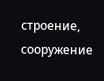строение, сооружение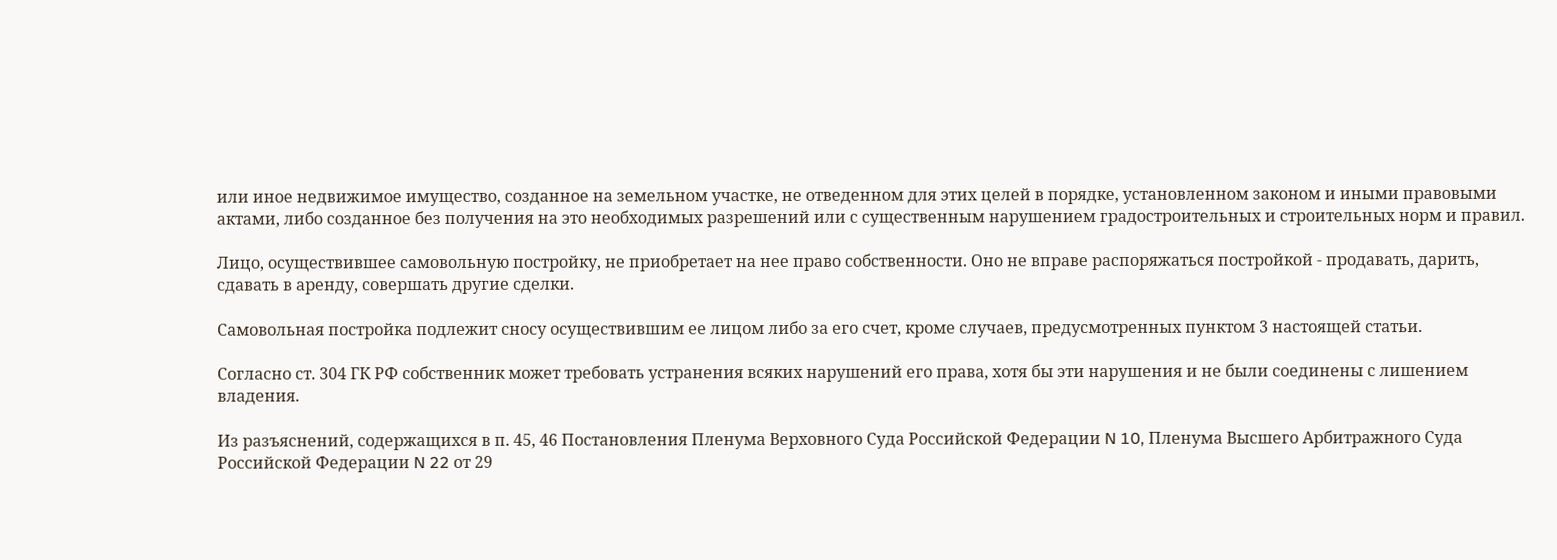или иное недвижимое имущество, созданное на земельном участке, не отведенном для этих целей в порядке, установленном законом и иными правовыми актами, либо созданное без получения на это необходимых разрешений или с существенным нарушением градостроительных и строительных норм и правил.

Лицо, осуществившее самовольную постройку, не приобретает на нее право собственности. Оно не вправе распоряжаться постройкой - продавать, дарить, сдавать в аренду, совершать другие сделки.

Самовольная постройка подлежит сносу осуществившим ее лицом либо за его счет, кроме случаев, предусмотренных пунктом 3 настоящей статьи.

Согласно ст. 304 ГК РФ собственник может требовать устранения всяких нарушений его права, хотя бы эти нарушения и не были соединены с лишением владения.

Из разъяснений, содержащихся в п. 45, 46 Постановления Пленума Верховного Суда Российской Федерации N 10, Пленума Высшего Арбитражного Суда Российской Федерации N 22 от 29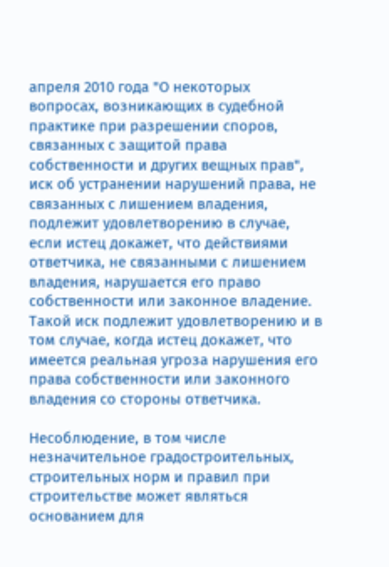апреля 2010 года "О некоторых вопросах, возникающих в судебной практике при разрешении споров, связанных с защитой права собственности и других вещных прав", иск об устранении нарушений права, не связанных с лишением владения, подлежит удовлетворению в случае, если истец докажет, что действиями ответчика, не связанными с лишением владения, нарушается его право собственности или законное владение. Такой иск подлежит удовлетворению и в том случае, когда истец докажет, что имеется реальная угроза нарушения его права собственности или законного владения со стороны ответчика.

Несоблюдение, в том числе незначительное градостроительных, строительных норм и правил при строительстве может являться основанием для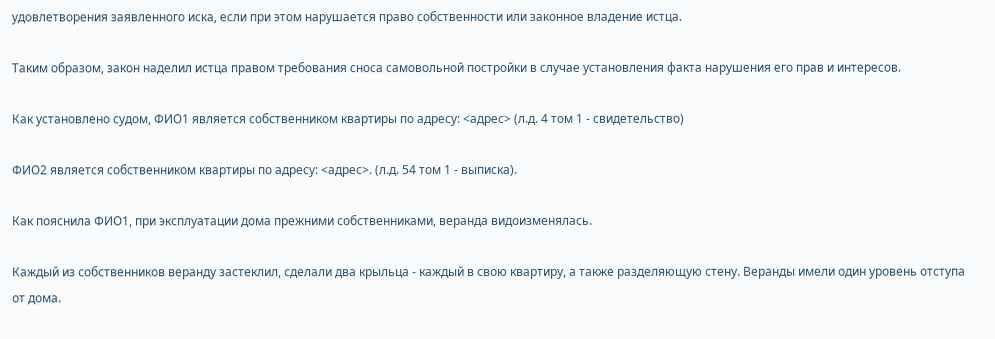удовлетворения заявленного иска, если при этом нарушается право собственности или законное владение истца.

Таким образом, закон наделил истца правом требования сноса самовольной постройки в случае установления факта нарушения его прав и интересов.

Как установлено судом, ФИО1 является собственником квартиры по адресу: <адрес> (л.д. 4 том 1 - свидетельство)

ФИО2 является собственником квартиры по адресу: <адрес>. (л.д. 54 том 1 - выписка).

Как пояснила ФИО1, при эксплуатации дома прежними собственниками, веранда видоизменялась.

Каждый из собственников веранду застеклил, сделали два крыльца - каждый в свою квартиру, а также разделяющую стену. Веранды имели один уровень отступа от дома.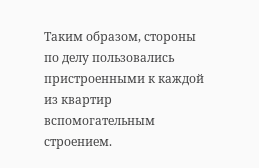Таким образом, стороны по делу пользовались пристроенными к каждой из квартир вспомогательным строением.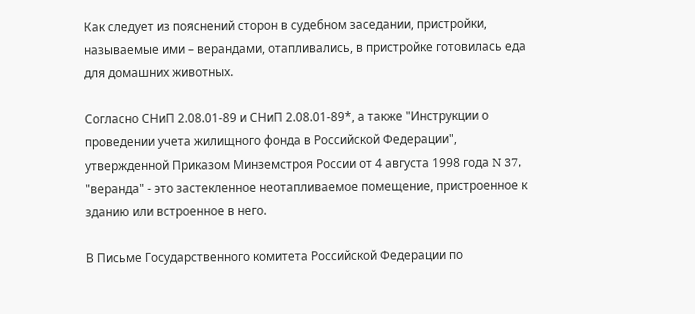Как следует из пояснений сторон в судебном заседании, пристройки, называемые ими – верандами, отапливались, в пристройке готовилась еда для домашних животных.

Согласно СНиП 2.08.01-89 и СНиП 2.08.01-89*, а также "Инструкции о проведении учета жилищного фонда в Российской Федерации", утвержденной Приказом Минземстроя России от 4 августа 1998 года N 37, "веранда" - это застекленное неотапливаемое помещение, пристроенное к зданию или встроенное в него.

В Письме Государственного комитета Российской Федерации по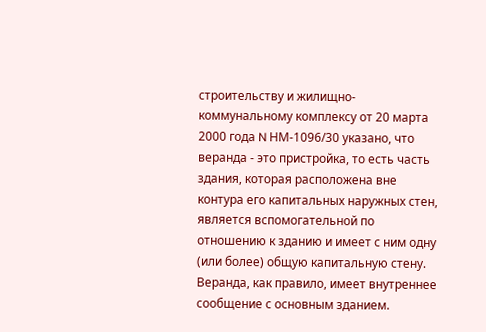строительству и жилищно-коммунальному комплексу от 20 марта 2000 года N НМ-1096/30 указано, что веранда - это пристройка, то есть часть здания, которая расположена вне контура его капитальных наружных стен, является вспомогательной по отношению к зданию и имеет с ним одну (или более) общую капитальную стену. Веранда, как правило, имеет внутреннее сообщение с основным зданием.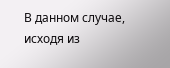В данном случае, исходя из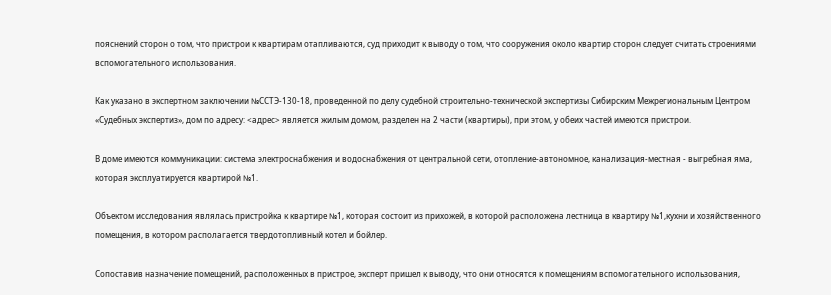пояснений сторон о том, что пристрои к квартирам отапливаются, суд приходит к выводу о том, что сооружения около квартир сторон следует считать строениями вспомогательного использования.

Как указано в экспертном заключении №ССТЭ-130-18, проведенной по делу судебной строительно-технической экспертизы Сибирским Межрегиональным Центром «Судебных экспертиз», дом по адресу: <адрес> является жилым домом, разделен на 2 части (квартиры), при этом, у обеих частей имеются пристрои.

В доме имеются коммуникации: система электроснабжения и водоснабжения от центральной сети, отопление-автономное, канализация-местная - выгребная яма, которая эксплуатируется квартирой №1.

Объектом исследования являлась пристройка к квартире №1, которая состоит из прихожей, в которой расположена лестница в квартиру №1,кухни и хозяйственного помещения, в котором располагается твердотопливный котел и бойлер.

Сопоставив назначение помещений, расположенных в пристрое, эксперт пришел к выводу, что они относятся к помещениям вспомогательного использования,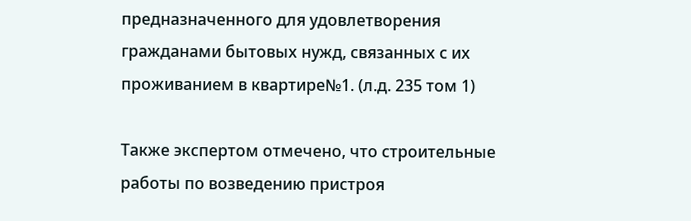предназначенного для удовлетворения гражданами бытовых нужд, связанных с их проживанием в квартире№1. (л.д. 235 том 1)

Также экспертом отмечено, что строительные работы по возведению пристроя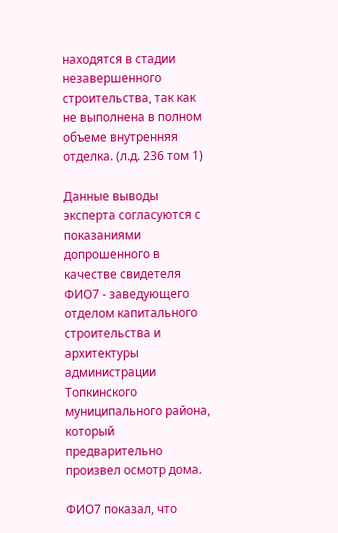находятся в стадии незавершенного строительства, так как не выполнена в полном объеме внутренняя отделка. (л.д. 236 том 1)

Данные выводы эксперта согласуются с показаниями допрошенного в качестве свидетеля ФИО7 - заведующего отделом капитального строительства и архитектуры администрации Топкинского муниципального района, который предварительно произвел осмотр дома.

ФИО7 показал, что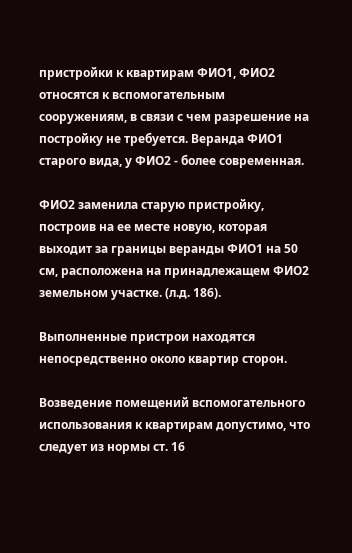пристройки к квартирам ФИО1, ФИО2 относятся к вспомогательным сооружениям, в связи с чем разрешение на постройку не требуется. Веранда ФИО1 старого вида, у ФИО2 - более современная.

ФИО2 заменила старую пристройку, построив на ее месте новую, которая выходит за границы веранды ФИО1 на 50 см, расположена на принадлежащем ФИО2 земельном участке. (л.д. 186).

Выполненные пристрои находятся непосредственно около квартир сторон.

Возведение помещений вспомогательного использования к квартирам допустимо, что следует из нормы ст. 16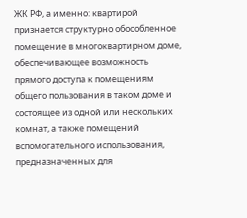ЖК РФ, а именно: квартирой признается структурно обособленное помещение в многоквартирном доме, обеспечивающее возможность прямого доступа к помещениям общего пользования в таком доме и состоящее из одной или нескольких комнат, а также помещений вспомогательного использования, предназначенных для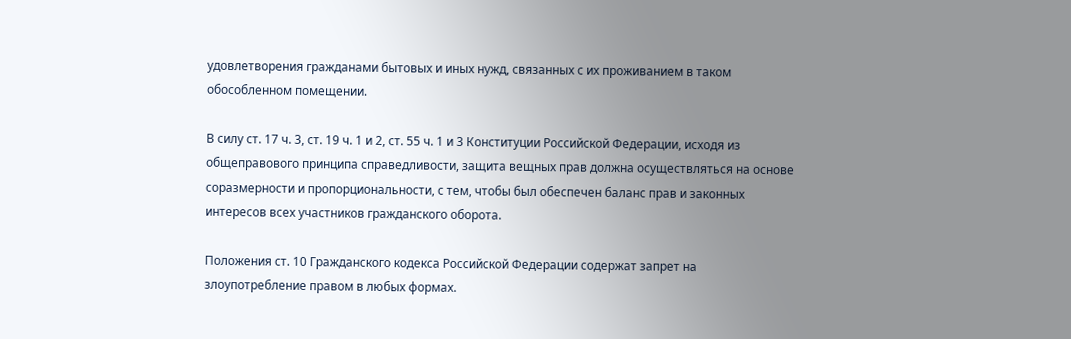удовлетворения гражданами бытовых и иных нужд, связанных с их проживанием в таком обособленном помещении.

В силу ст. 17 ч. 3, ст. 19 ч. 1 и 2, ст. 55 ч. 1 и 3 Конституции Российской Федерации, исходя из общеправового принципа справедливости, защита вещных прав должна осуществляться на основе соразмерности и пропорциональности, с тем, чтобы был обеспечен баланс прав и законных интересов всех участников гражданского оборота.

Положения ст. 10 Гражданского кодекса Российской Федерации содержат запрет на злоупотребление правом в любых формах.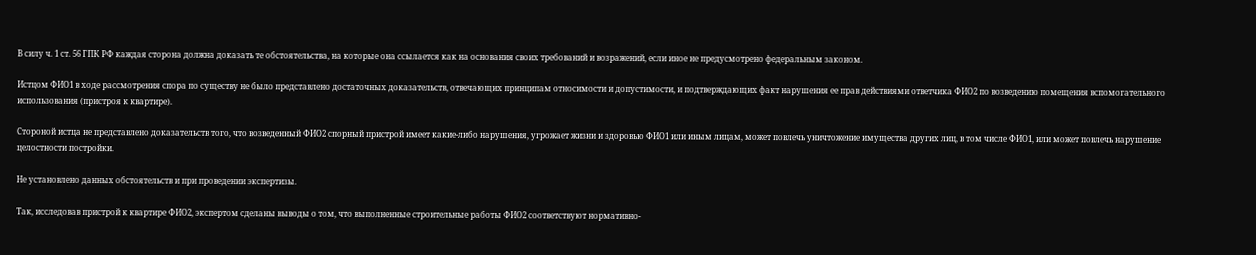В силу ч. 1 ст. 56 ГПК РФ каждая сторона должна доказать те обстоятельства, на которые она ссылается как на основания своих требований и возражений, если иное не предусмотрено федеральным законом.

Истцом ФИО1 в ходе рассмотрения спора по существу не было представлено достаточных доказательств, отвечающих принципам относимости и допустимости, и подтверждающих факт нарушения ее прав действиями ответчика ФИО2 по возведению помещения вспомогательного использования (пристроя к квартире).

Стороной истца не представлено доказательств того, что возведенный ФИО2 спорный пристрой имеет какие-либо нарушения, угрожает жизни и здоровью ФИО1 или иным лицам, может повлечь уничтожение имущества других лиц, в том числе ФИО1, или может повлечь нарушение целостности постройки.

Не установлено данных обстоятельств и при проведении экспертизы.

Так, исследовав пристрой к квартире ФИО2, экспертом сделаны выводы о том, что выполненные строительные работы ФИО2 соответствуют нормативно-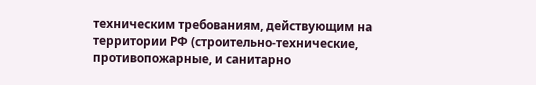техническим требованиям, действующим на территории РФ (строительно-технические, противопожарные, и санитарно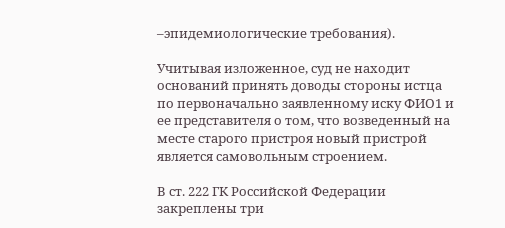–эпидемиологические требования).

Учитывая изложенное, суд не находит оснований принять доводы стороны истца по первоначально заявленному иску ФИО1 и ее представителя о том, что возведенный на месте старого пристроя новый пристрой является самовольным строением.

В ст. 222 ГК Российской Федерации закреплены три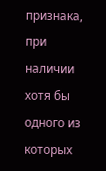признака, при наличии хотя бы одного из которых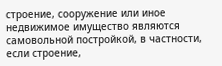строение, сооружение или иное недвижимое имущество являются самовольной постройкой, в частности, если строение,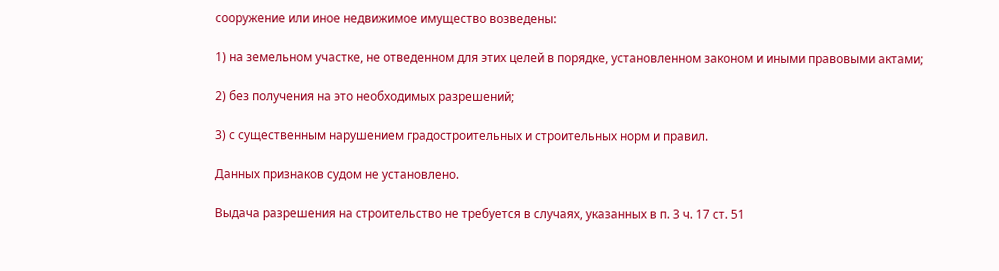сооружение или иное недвижимое имущество возведены:

1) на земельном участке, не отведенном для этих целей в порядке, установленном законом и иными правовыми актами;

2) без получения на это необходимых разрешений;

3) с существенным нарушением градостроительных и строительных норм и правил.

Данных признаков судом не установлено.

Выдача разрешения на строительство не требуется в случаях, указанных в п. 3 ч. 17 ст. 51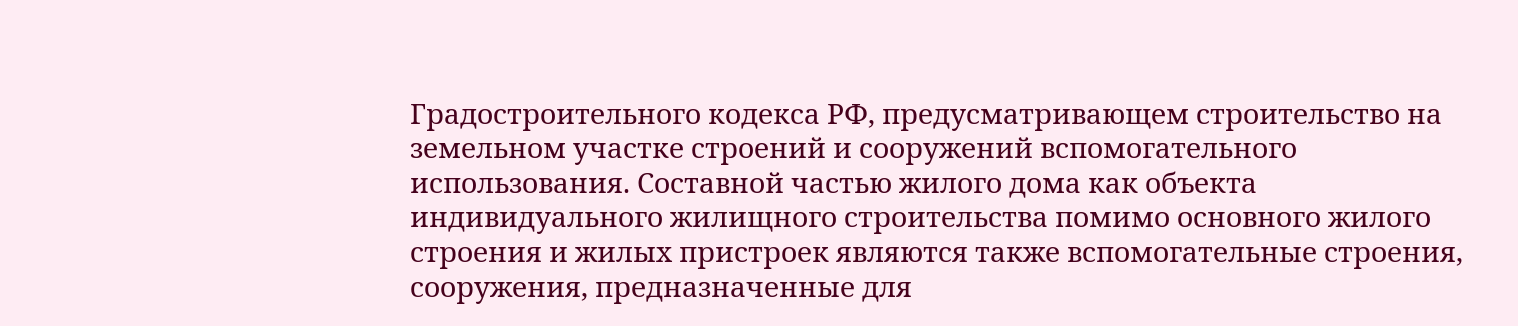Градостроительного кодекса РФ, предусматривающем строительство на земельном участке строений и сооружений вспомогательного использования. Составной частью жилого дома как объекта индивидуального жилищного строительства помимо основного жилого строения и жилых пристроек являются также вспомогательные строения, сооружения, предназначенные для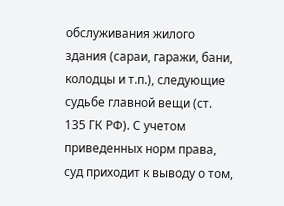обслуживания жилого здания (сараи, гаражи, бани, колодцы и т.п.), следующие судьбе главной вещи (ст. 135 ГК РФ). С учетом приведенных норм права, суд приходит к выводу о том,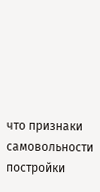что признаки самовольности постройки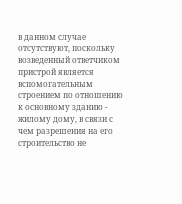в данном случае отсутствуют, поскольку возведенный ответчиком пристрой является вспомогательным строением по отношению к основному зданию - жилому дому, в связи с чем разрешения на его строительство не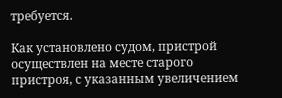требуется.

Как установлено судом, пристрой осуществлен на месте старого пристроя, с указанным увеличением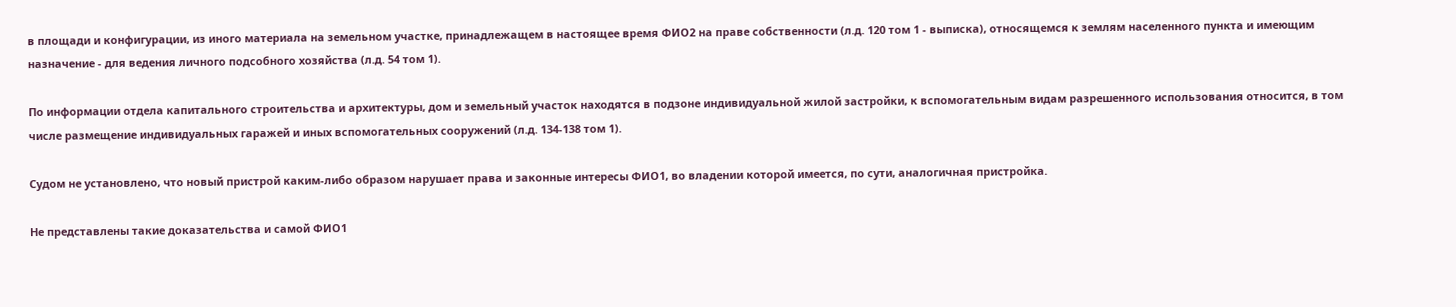в площади и конфигурации, из иного материала на земельном участке, принадлежащем в настоящее время ФИО2 на праве собственности (л.д. 120 том 1 - выписка), относящемся к землям населенного пункта и имеющим назначение - для ведения личного подсобного хозяйства (л.д. 54 том 1).

По информации отдела капитального строительства и архитектуры, дом и земельный участок находятся в подзоне индивидуальной жилой застройки, к вспомогательным видам разрешенного использования относится, в том числе размещение индивидуальных гаражей и иных вспомогательных сооружений (л.д. 134-138 том 1).

Судом не установлено, что новый пристрой каким-либо образом нарушает права и законные интересы ФИО1, во владении которой имеется, по сути, аналогичная пристройка.

Не представлены такие доказательства и самой ФИО1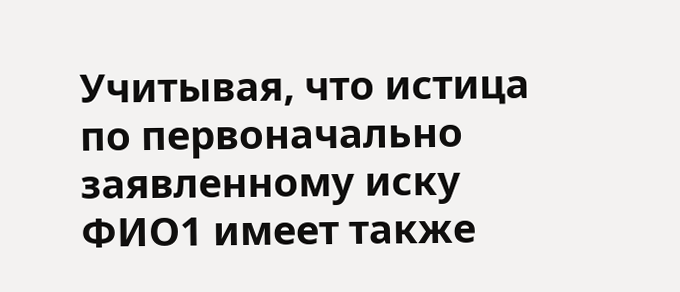Учитывая, что истица по первоначально заявленному иску ФИО1 имеет также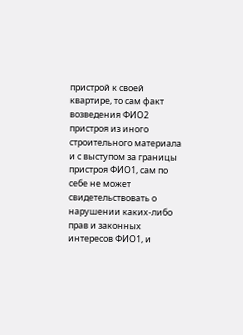пристрой к своей квартире, то сам факт возведения ФИО2 пристроя из иного строительного материала и с выступом за границы пристроя ФИО1, сам по себе не может свидетельствовать о нарушении каких-либо прав и законных интересов ФИО1, и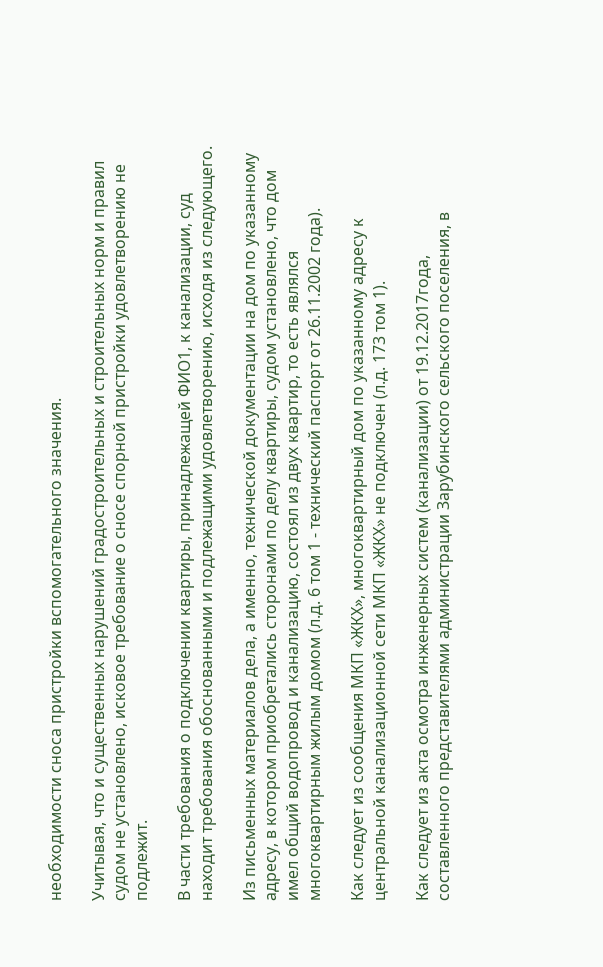необходимости сноса пристройки вспомогательного значения.

Учитывая, что и существенных нарушений градостроительных и строительных норм и правил судом не установлено, исковое требование о сносе спорной пристройки удовлетворению не подлежит.

В части требования о подключении квартиры, принадлежащей ФИО1, к канализации, суд находит требования обоснованными и подлежащими удовлетворению, исходя из следующего.

Из письменных материалов дела, а именно, технической документации на дом по указанному адресу, в котором приобретались сторонами по делу квартиры, судом установлено, что дом имел общий водопровод и канализацию, состоял из двух квартир, то есть являлся многоквартирным жилым домом (л.д. 6 том 1 - технический паспорт от 26.11.2002 года).

Как следует из сообщения МКП «ЖКХ», многоквартирный дом по указанному адресу к центральной канализационной сети МКП «ЖКХ» не подключен (л.д. 173 том 1).

Как следует из акта осмотра инженерных систем (канализации) от 19.12.2017года, составленного представителями администрации Зарубинского сельского поселения, в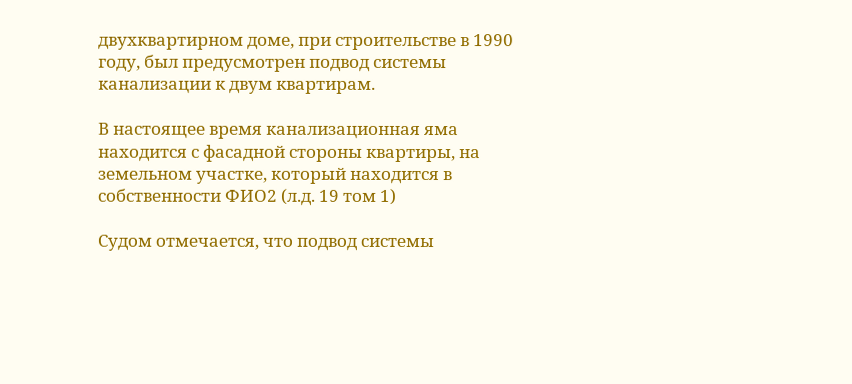двухквартирном доме, при строительстве в 1990 году, был предусмотрен подвод системы канализации к двум квартирам.

В настоящее время канализационная яма находится с фасадной стороны квартиры, на земельном участке, который находится в собственности ФИО2 (л.д. 19 том 1)

Судом отмечается, что подвод системы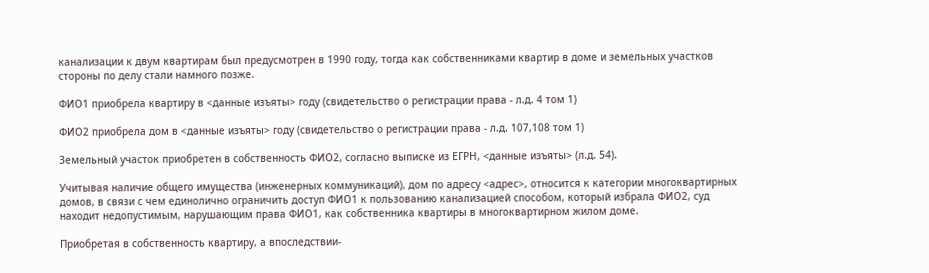канализации к двум квартирам был предусмотрен в 1990 году, тогда как собственниками квартир в доме и земельных участков стороны по делу стали намного позже.

ФИО1 приобрела квартиру в <данные изъяты> году (свидетельство о регистрации права - л.д. 4 том 1)

ФИО2 приобрела дом в <данные изъяты> году (свидетельство о регистрации права - л.д. 107,108 том 1)

Земельный участок приобретен в собственность ФИО2, согласно выписке из ЕГРН, <данные изъяты> (л.д. 54).

Учитывая наличие общего имущества (инженерных коммуникаций), дом по адресу <адрес>, относится к категории многоквартирных домов, в связи с чем единолично ограничить доступ ФИО1 к пользованию канализацией способом, который избрала ФИО2, суд находит недопустимым, нарушающим права ФИО1, как собственника квартиры в многоквартирном жилом доме.

Приобретая в собственность квартиру, а впоследствии-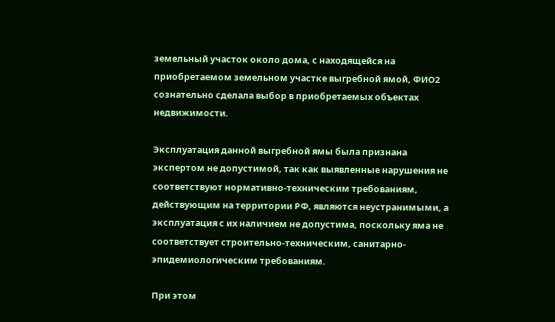земельный участок около дома, с находящейся на приобретаемом земельном участке выгребной ямой, ФИО2 сознательно сделала выбор в приобретаемых объектах недвижимости.

Эксплуатация данной выгребной ямы была признана экспертом не допустимой, так как выявленные нарушения не соответствуют нормативно-техническим требованиям, действующим на территории РФ, являются неустранимыми, а эксплуатация с их наличием не допустима, поскольку яма не соответствует строительно-техническим, санитарно-эпидемиологическим требованиям.

При этом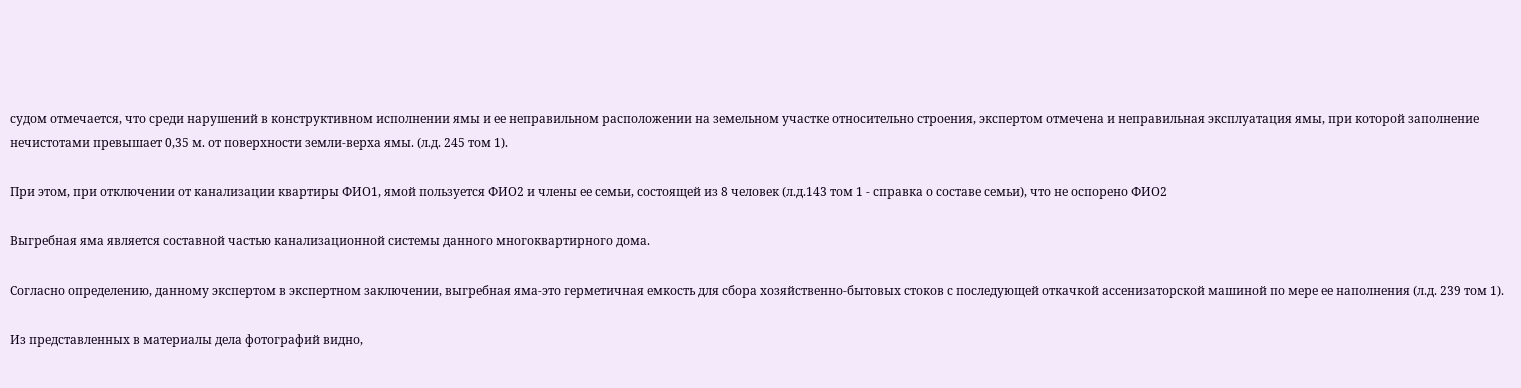судом отмечается, что среди нарушений в конструктивном исполнении ямы и ее неправильном расположении на земельном участке относительно строения, экспертом отмечена и неправильная эксплуатация ямы, при которой заполнение нечистотами превышает 0,35 м. от поверхности земли-верха ямы. (л.д. 245 том 1).

При этом, при отключении от канализации квартиры ФИО1, ямой пользуется ФИО2 и члены ее семьи, состоящей из 8 человек (л.д.143 том 1 - справка о составе семьи), что не оспорено ФИО2

Выгребная яма является составной частью канализационной системы данного многоквартирного дома.

Согласно определению, данному экспертом в экспертном заключении, выгребная яма-это герметичная емкость для сбора хозяйственно-бытовых стоков с последующей откачкой ассенизаторской машиной по мере ее наполнения (л.д. 239 том 1).

Из представленных в материалы дела фотографий видно,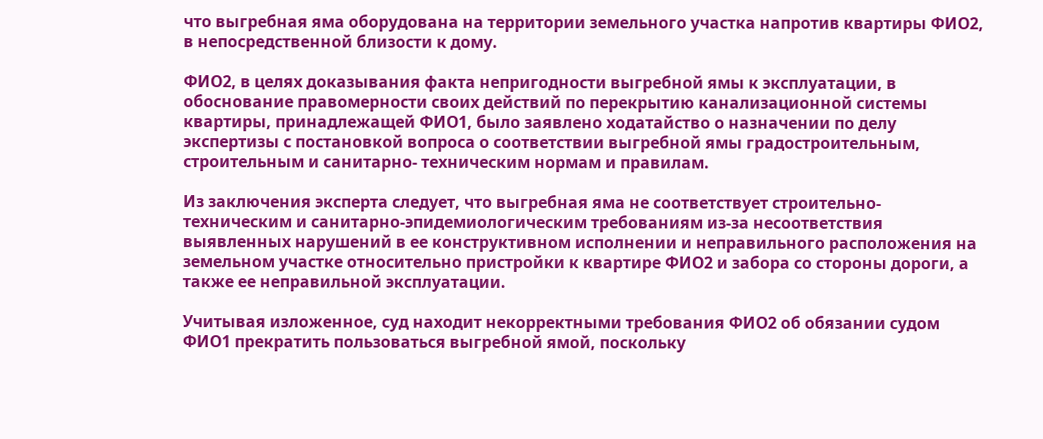что выгребная яма оборудована на территории земельного участка напротив квартиры ФИО2, в непосредственной близости к дому.

ФИО2, в целях доказывания факта непригодности выгребной ямы к эксплуатации, в обоснование правомерности своих действий по перекрытию канализационной системы квартиры, принадлежащей ФИО1, было заявлено ходатайство о назначении по делу экспертизы с постановкой вопроса о соответствии выгребной ямы градостроительным, строительным и санитарно- техническим нормам и правилам.

Из заключения эксперта следует, что выгребная яма не соответствует строительно-техническим и санитарно-эпидемиологическим требованиям из-за несоответствия выявленных нарушений в ее конструктивном исполнении и неправильного расположения на земельном участке относительно пристройки к квартире ФИО2 и забора со стороны дороги, а также ее неправильной эксплуатации.

Учитывая изложенное, суд находит некорректными требования ФИО2 об обязании судом ФИО1 прекратить пользоваться выгребной ямой, поскольку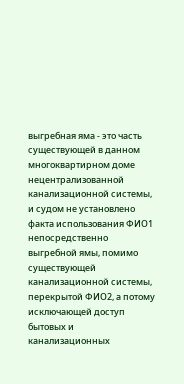выгребная яма - это часть существующей в данном многоквартирном доме нецентрализованной канализационной системы, и судом не установлено факта использования ФИО1 непосредственно выгребной ямы, помимо существующей канализационной системы, перекрытой ФИО2, а потому исключающей доступ бытовых и канализационных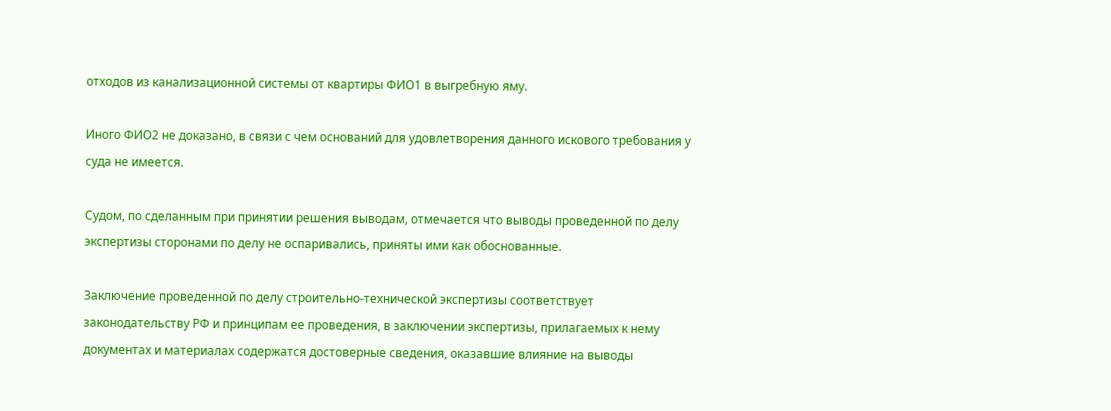отходов из канализационной системы от квартиры ФИО1 в выгребную яму.

Иного ФИО2 не доказано, в связи с чем оснований для удовлетворения данного искового требования у суда не имеется.

Судом, по сделанным при принятии решения выводам, отмечается что выводы проведенной по делу экспертизы сторонами по делу не оспаривались, приняты ими как обоснованные.

Заключение проведенной по делу строительно-технической экспертизы соответствует законодательству РФ и принципам ее проведения, в заключении экспертизы, прилагаемых к нему документах и материалах содержатся достоверные сведения, оказавшие влияние на выводы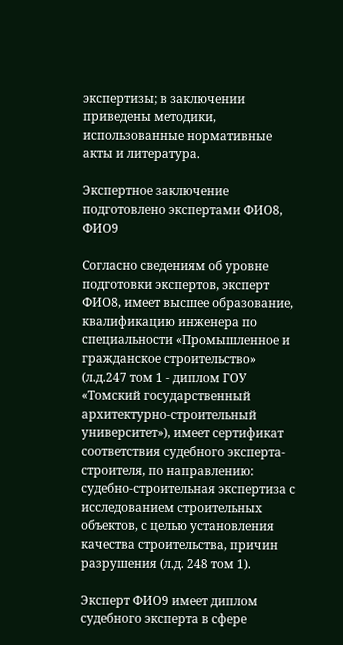экспертизы; в заключении приведены методики, использованные нормативные акты и литература.

Экспертное заключение подготовлено экспертами ФИО8, ФИО9

Согласно сведениям об уровне подготовки экспертов, эксперт ФИО8, имеет высшее образование, квалификацию инженера по специальности «Промышленное и гражданское строительство» (л.д.247 том 1 - диплом ГОУ «Томский государственный архитектурно-строительный университет»), имеет сертификат соответствия судебного эксперта-строителя, по направлению: судебно-строительная экспертиза с исследованием строительных объектов, с целью установления качества строительства, причин разрушения (л.д. 248 том 1).

Эксперт ФИО9 имеет диплом судебного эксперта в сфере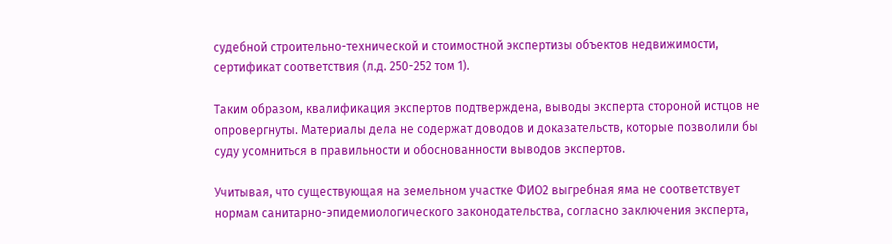судебной строительно-технической и стоимостной экспертизы объектов недвижимости, сертификат соответствия (л.д. 250-252 том 1).

Таким образом, квалификация экспертов подтверждена, выводы эксперта стороной истцов не опровергнуты. Материалы дела не содержат доводов и доказательств, которые позволили бы суду усомниться в правильности и обоснованности выводов экспертов.

Учитывая, что существующая на земельном участке ФИО2 выгребная яма не соответствует нормам санитарно-эпидемиологического законодательства, согласно заключения эксперта,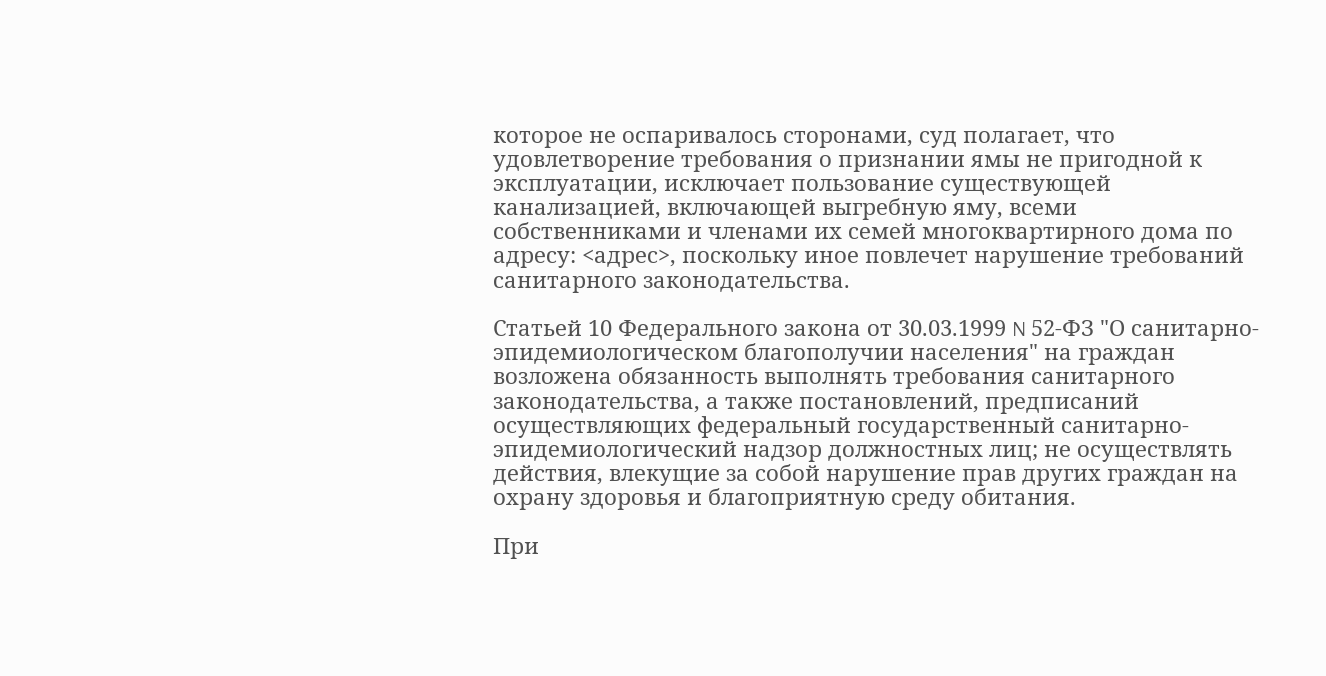которое не оспаривалось сторонами, суд полагает, что удовлетворение требования о признании ямы не пригодной к эксплуатации, исключает пользование существующей канализацией, включающей выгребную яму, всеми собственниками и членами их семей многоквартирного дома по адресу: <адрес>, поскольку иное повлечет нарушение требований санитарного законодательства.

Статьей 10 Федерального закона от 30.03.1999 N 52-ФЗ "О санитарно-эпидемиологическом благополучии населения" на граждан возложена обязанность выполнять требования санитарного законодательства, а также постановлений, предписаний осуществляющих федеральный государственный санитарно-эпидемиологический надзор должностных лиц; не осуществлять действия, влекущие за собой нарушение прав других граждан на охрану здоровья и благоприятную среду обитания.

При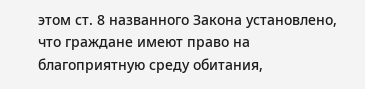этом ст. 8 названного Закона установлено, что граждане имеют право на благоприятную среду обитания,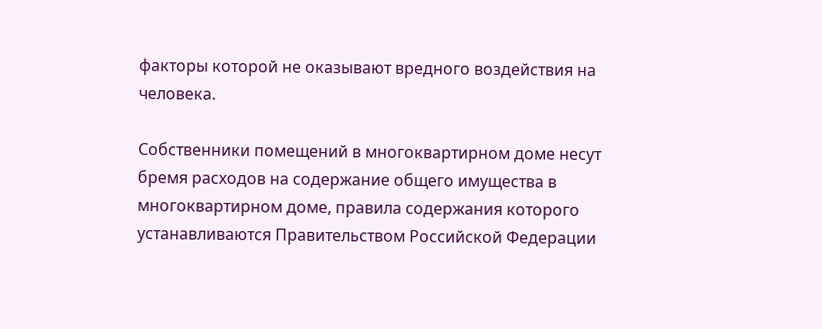факторы которой не оказывают вредного воздействия на человека.

Собственники помещений в многоквартирном доме несут бремя расходов на содержание общего имущества в многоквартирном доме, правила содержания которого устанавливаются Правительством Российской Федерации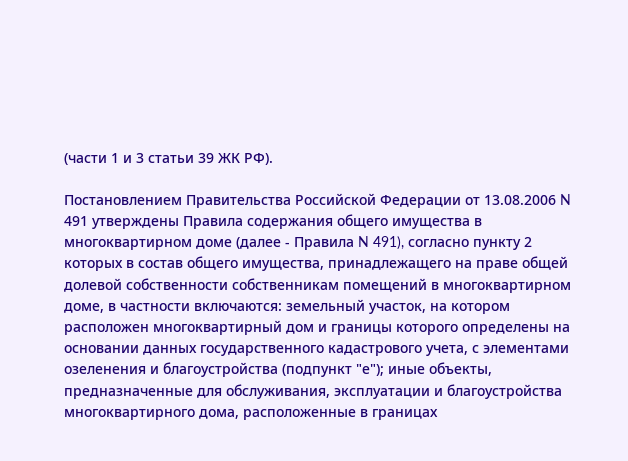(части 1 и 3 статьи 39 ЖК РФ).

Постановлением Правительства Российской Федерации от 13.08.2006 N 491 утверждены Правила содержания общего имущества в многоквартирном доме (далее - Правила N 491), согласно пункту 2 которых в состав общего имущества, принадлежащего на праве общей долевой собственности собственникам помещений в многоквартирном доме, в частности включаются: земельный участок, на котором расположен многоквартирный дом и границы которого определены на основании данных государственного кадастрового учета, с элементами озеленения и благоустройства (подпункт "е"); иные объекты, предназначенные для обслуживания, эксплуатации и благоустройства многоквартирного дома, расположенные в границах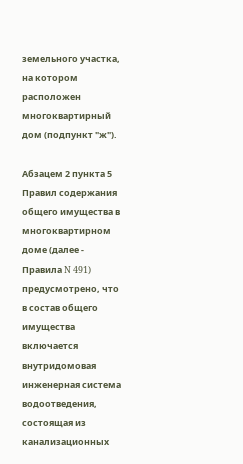земельного участка, на котором расположен многоквартирный дом (подпункт "ж").

Абзацем 2 пункта 5 Правил содержания общего имущества в многоквартирном доме (далее - Правила N 491) предусмотрено, что в состав общего имущества включается внутридомовая инженерная система водоотведения, состоящая из канализационных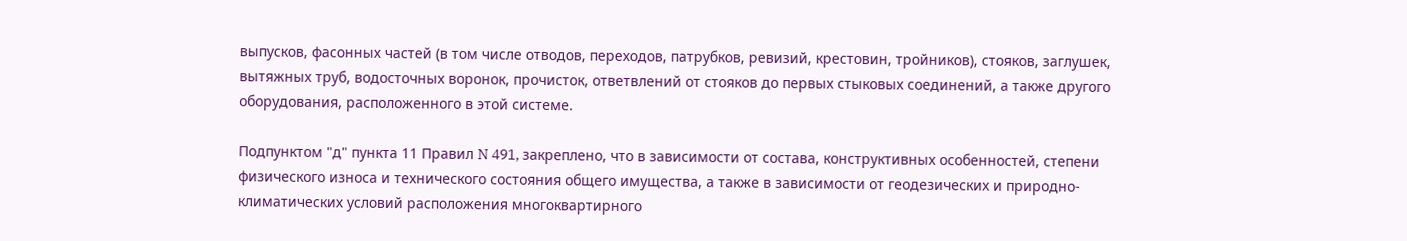выпусков, фасонных частей (в том числе отводов, переходов, патрубков, ревизий, крестовин, тройников), стояков, заглушек, вытяжных труб, водосточных воронок, прочисток, ответвлений от стояков до первых стыковых соединений, а также другого оборудования, расположенного в этой системе.

Подпунктом "д" пункта 11 Правил N 491, закреплено, что в зависимости от состава, конструктивных особенностей, степени физического износа и технического состояния общего имущества, а также в зависимости от геодезических и природно-климатических условий расположения многоквартирного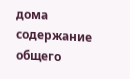дома содержание общего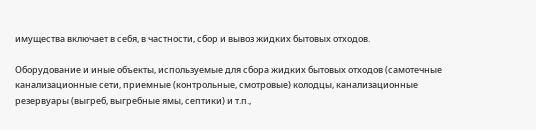имущества включает в себя, в частности, сбор и вывоз жидких бытовых отходов.

Оборудование и иные объекты, используемые для сбора жидких бытовых отходов (самотечные канализационные сети, приемные (контрольные, смотровые) колодцы, канализационные резервуары (выгреб, выгребные ямы, септики) и т.п.,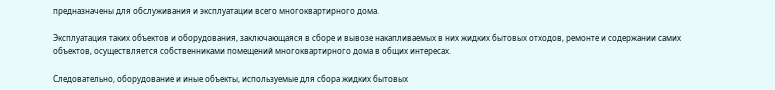предназначены для обслуживания и эксплуатации всего многоквартирного дома.

Эксплуатация таких объектов и оборудования, заключающаяся в сборе и вывозе накапливаемых в них жидких бытовых отходов, ремонте и содержании самих объектов, осуществляется собственниками помещений многоквартирного дома в общих интересах.

Следовательно, оборудование и иные объекты, используемые для сбора жидких бытовых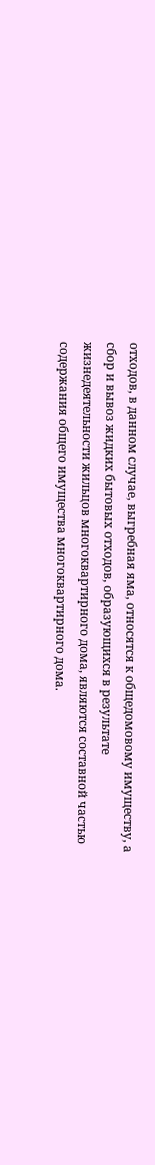отходов, в данном случае, выгребная яма, относятся к общедомовому имуществу, а сбор и вывоз жидких бытовых отходов, образующихся в результате жизнедеятельности жильцов многоквартирного дома, являются составной частью содержания общего имущества многоквартирного дома.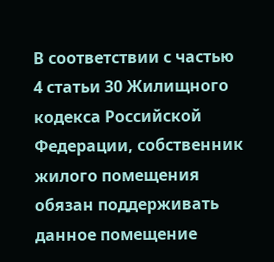В соответствии с частью 4 статьи 30 Жилищного кодекса Российской Федерации, собственник жилого помещения обязан поддерживать данное помещение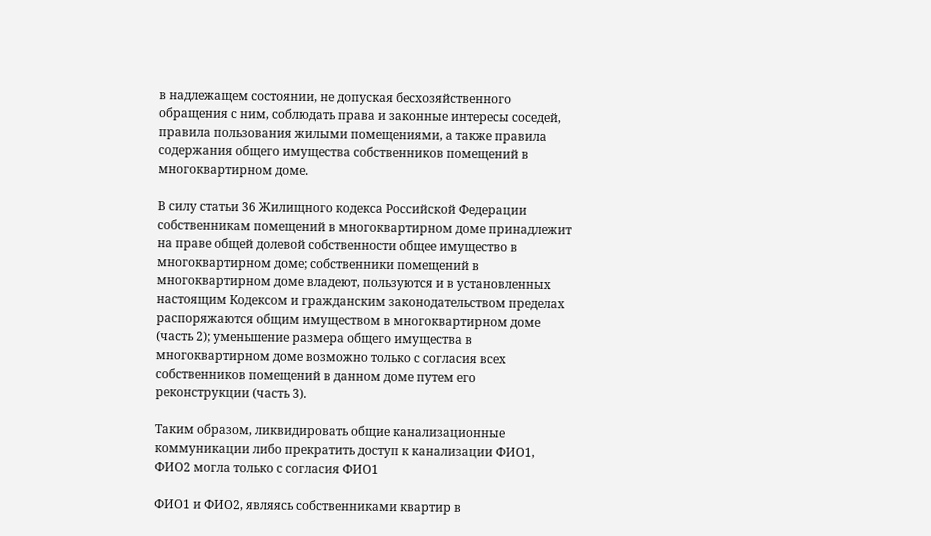в надлежащем состоянии, не допуская бесхозяйственного обращения с ним, соблюдать права и законные интересы соседей, правила пользования жилыми помещениями, а также правила содержания общего имущества собственников помещений в многоквартирном доме.

В силу статьи 36 Жилищного кодекса Российской Федерации собственникам помещений в многоквартирном доме принадлежит на праве общей долевой собственности общее имущество в многоквартирном доме; собственники помещений в многоквартирном доме владеют, пользуются и в установленных настоящим Кодексом и гражданским законодательством пределах распоряжаются общим имуществом в многоквартирном доме (часть 2); уменьшение размера общего имущества в многоквартирном доме возможно только с согласия всех собственников помещений в данном доме путем его реконструкции (часть 3).

Таким образом, ликвидировать общие канализационные коммуникации либо прекратить доступ к канализации ФИО1, ФИО2 могла только с согласия ФИО1

ФИО1 и ФИО2, являясь собственниками квартир в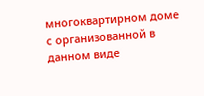многоквартирном доме с организованной в данном виде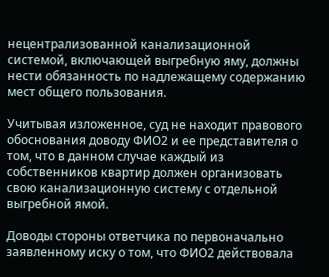нецентрализованной канализационной системой, включающей выгребную яму, должны нести обязанность по надлежащему содержанию мест общего пользования.

Учитывая изложенное, суд не находит правового обоснования доводу ФИО2 и ее представителя о том, что в данном случае каждый из собственников квартир должен организовать свою канализационную систему с отдельной выгребной ямой.

Доводы стороны ответчика по первоначально заявленному иску о том, что ФИО2 действовала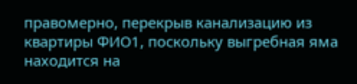правомерно, перекрыв канализацию из квартиры ФИО1, поскольку выгребная яма находится на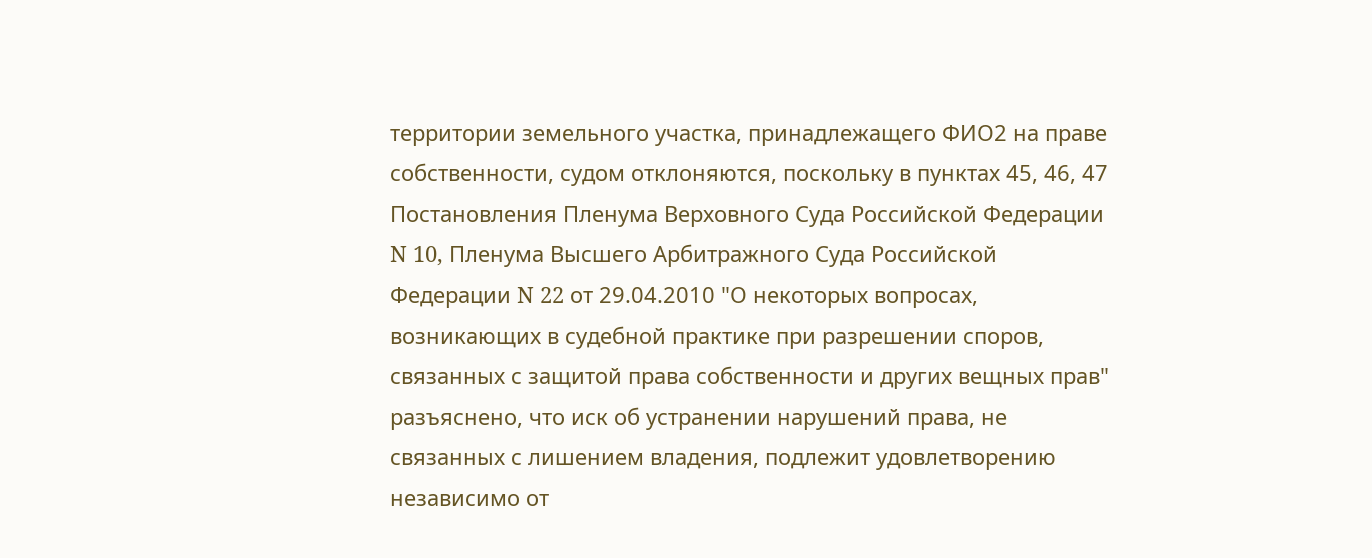территории земельного участка, принадлежащего ФИО2 на праве собственности, судом отклоняются, поскольку в пунктах 45, 46, 47 Постановления Пленума Верховного Суда Российской Федерации N 10, Пленума Высшего Арбитражного Суда Российской Федерации N 22 от 29.04.2010 "О некоторых вопросах, возникающих в судебной практике при разрешении споров, связанных с защитой права собственности и других вещных прав" разъяснено, что иск об устранении нарушений права, не связанных с лишением владения, подлежит удовлетворению независимо от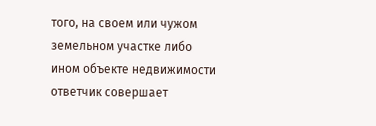того, на своем или чужом земельном участке либо ином объекте недвижимости ответчик совершает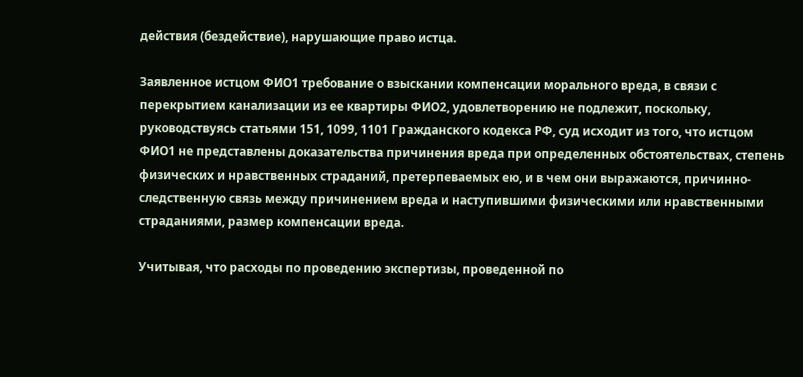действия (бездействие), нарушающие право истца.

Заявленное истцом ФИО1 требование о взыскании компенсации морального вреда, в связи с перекрытием канализации из ее квартиры ФИО2, удовлетворению не подлежит, поскольку, руководствуясь статьями 151, 1099, 1101 Гражданского кодекса РФ, суд исходит из того, что истцом ФИО1 не представлены доказательства причинения вреда при определенных обстоятельствах, степень физических и нравственных страданий, претерпеваемых ею, и в чем они выражаются, причинно-следственную связь между причинением вреда и наступившими физическими или нравственными страданиями, размер компенсации вреда.

Учитывая, что расходы по проведению экспертизы, проведенной по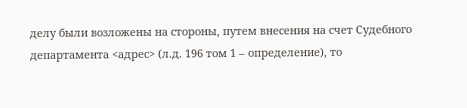делу были возложены на стороны, путем внесения на счет Судебного департамента <адрес> (л.д. 196 том 1 – определение), то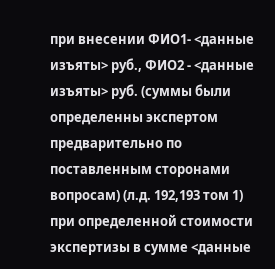при внесении ФИО1- <данные изъяты> руб., ФИО2 - <данные изъяты> руб. (суммы были определенны экспертом предварительно по поставленным сторонами вопросам) (л.д. 192,193 том 1) при определенной стоимости экспертизы в сумме <данные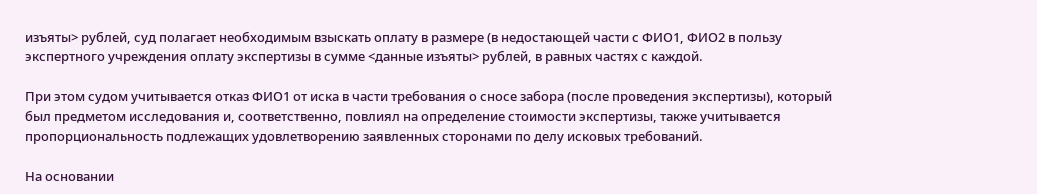изъяты> рублей, суд полагает необходимым взыскать оплату в размере (в недостающей части с ФИО1, ФИО2 в пользу экспертного учреждения оплату экспертизы в сумме <данные изъяты> рублей, в равных частях с каждой.

При этом судом учитывается отказ ФИО1 от иска в части требования о сносе забора (после проведения экспертизы), который был предметом исследования и, соответственно, повлиял на определение стоимости экспертизы, также учитывается пропорциональность подлежащих удовлетворению заявленных сторонами по делу исковых требований.

На основании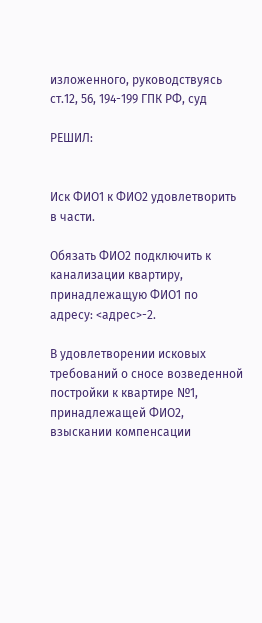изложенного, руководствуясь ст.12, 56, 194-199 ГПК РФ, суд

РЕШИЛ:


Иск ФИО1 к ФИО2 удовлетворить в части.

Обязать ФИО2 подключить к канализации квартиру, принадлежащую ФИО1 по адресу: <адрес>-2.

В удовлетворении исковых требований о сносе возведенной постройки к квартире №1, принадлежащей ФИО2, взыскании компенсации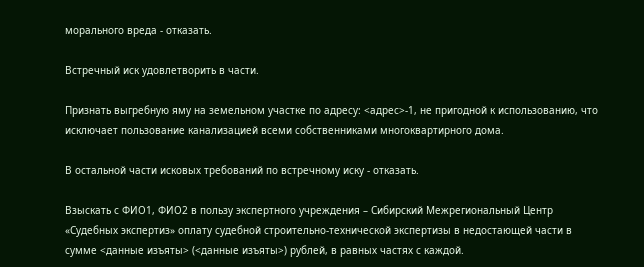морального вреда - отказать.

Встречный иск удовлетворить в части.

Признать выгребную яму на земельном участке по адресу: <адрес>-1, не пригодной к использованию, что исключает пользование канализацией всеми собственниками многоквартирного дома.

В остальной части исковых требований по встречному иску - отказать.

Взыскать с ФИО1, ФИО2 в пользу экспертного учреждения – Сибирский Межрегиональный Центр «Судебных экспертиз» оплату судебной строительно-технической экспертизы в недостающей части в сумме <данные изъяты> (<данные изъяты>) рублей, в равных частях с каждой.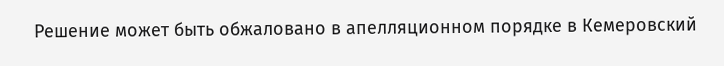Решение может быть обжаловано в апелляционном порядке в Кемеровский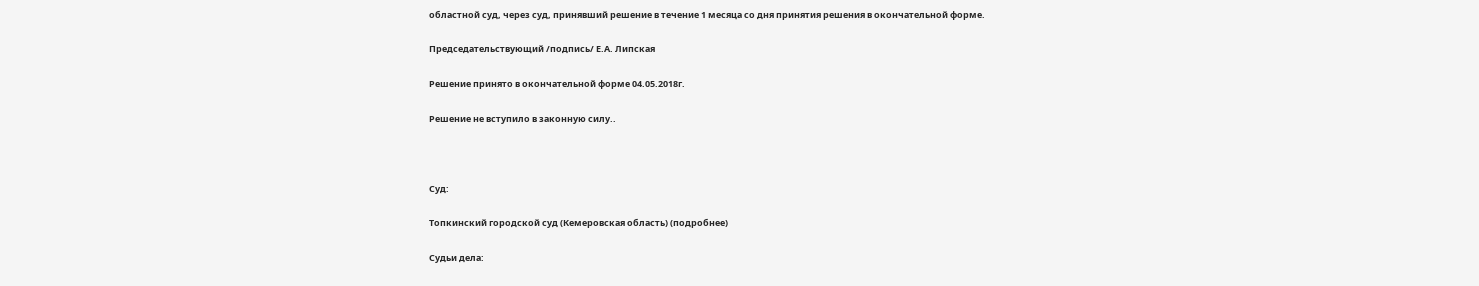областной суд, через суд, принявший решение в течение 1 месяца со дня принятия решения в окончательной форме.

Председательствующий /подпись/ Е.А. Липская

Решение принято в окончательной форме 04.05.2018г.

Решение не вступило в законную силу..



Суд:

Топкинский городской суд (Кемеровская область) (подробнее)

Судьи дела: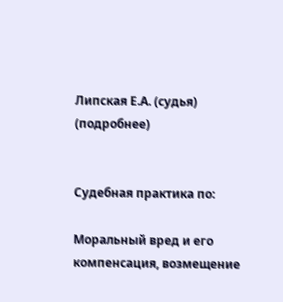Липская Е.А. (судья) (подробнее)


Судебная практика по:

Моральный вред и его компенсация, возмещение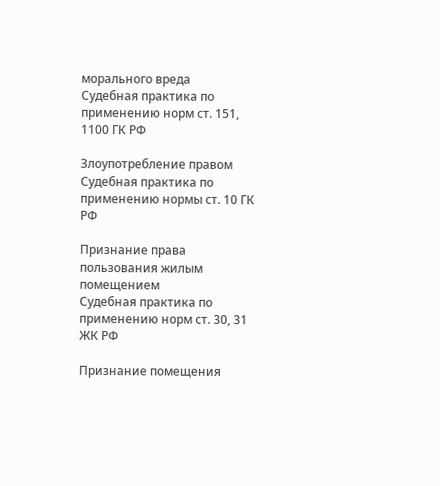морального вреда
Судебная практика по применению норм ст. 151, 1100 ГК РФ

Злоупотребление правом
Судебная практика по применению нормы ст. 10 ГК РФ

Признание права пользования жилым помещением
Судебная практика по применению норм ст. 30, 31 ЖК РФ

Признание помещения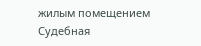жилым помещением
Судебная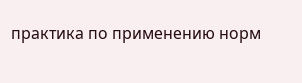практика по применению норм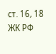ст. 16, 18 ЖК РФ